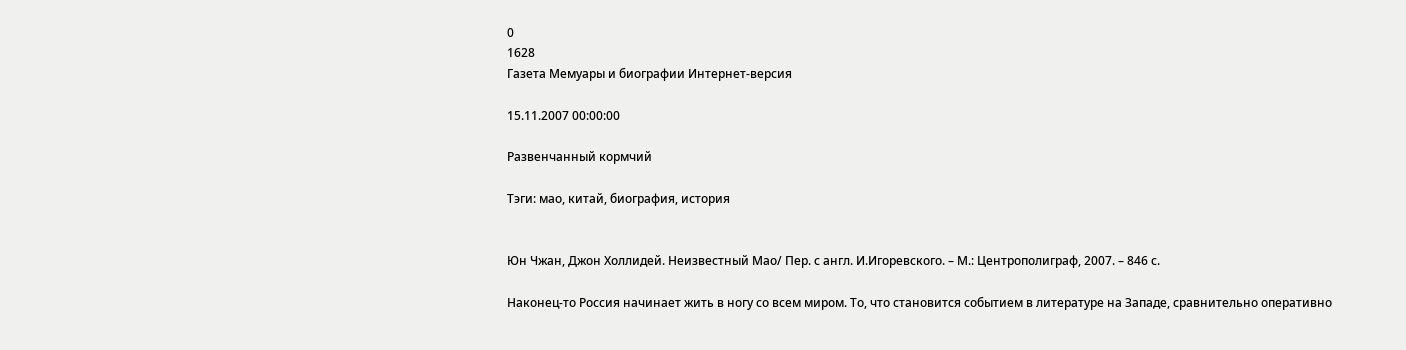0
1628
Газета Мемуары и биографии Интернет-версия

15.11.2007 00:00:00

Развенчанный кормчий

Тэги: мао, китай, биография, история


Юн Чжан, Джон Холлидей. Неизвестный Мао/ Пер. с англ. И.Игоревского. – М.: Центрополиграф, 2007. – 846 с.

Наконец-то Россия начинает жить в ногу со всем миром. То, что становится событием в литературе на Западе, сравнительно оперативно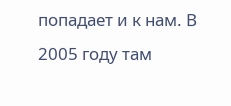попадает и к нам. В 2005 году там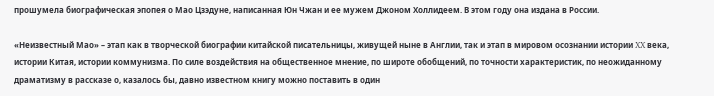прошумела биографическая эпопея о Мао Цзэдуне, написанная Юн Чжан и ее мужем Джоном Холлидеем. В этом году она издана в России.

«Неизвестный Мао» – этап как в творческой биографии китайской писательницы, живущей ныне в Англии, так и этап в мировом осознании истории XX века, истории Китая, истории коммунизма. По силе воздействия на общественное мнение, по широте обобщений, по точности характеристик, по неожиданному драматизму в рассказе о, казалось бы, давно известном книгу можно поставить в один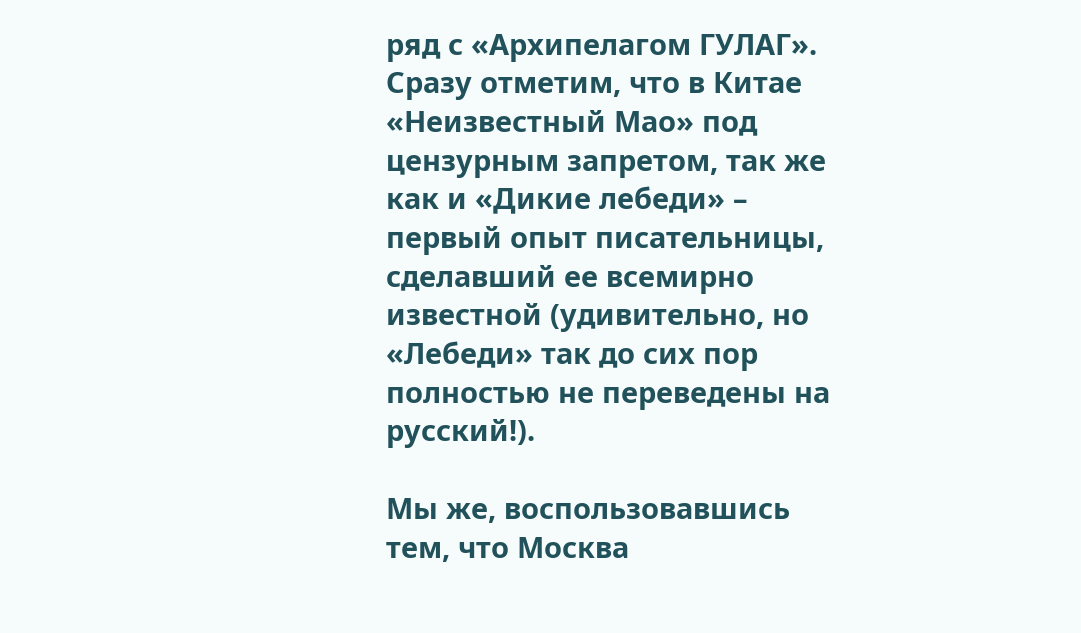ряд с «Архипелагом ГУЛАГ». Сразу отметим, что в Китае «Неизвестный Мао» под цензурным запретом, так же как и «Дикие лебеди» – первый опыт писательницы, сделавший ее всемирно известной (удивительно, но «Лебеди» так до сих пор полностью не переведены на русский!).

Мы же, воспользовавшись тем, что Москва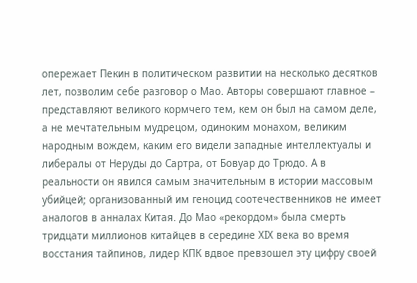опережает Пекин в политическом развитии на несколько десятков лет, позволим себе разговор о Мао. Авторы совершают главное – представляют великого кормчего тем, кем он был на самом деле, а не мечтательным мудрецом, одиноким монахом, великим народным вождем, каким его видели западные интеллектуалы и либералы от Неруды до Сартра, от Бовуар до Трюдо. А в реальности он явился самым значительным в истории массовым убийцей; организованный им геноцид соотечественников не имеет аналогов в анналах Китая. До Мао «рекордом» была смерть тридцати миллионов китайцев в середине XIX века во время восстания тайпинов, лидер КПК вдвое превзошел эту цифру своей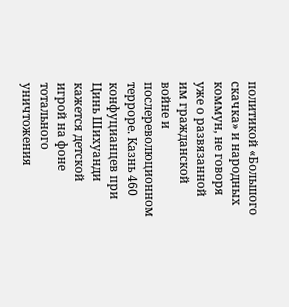политикой «Большого скачка» и народных коммун, не говоря уже о развязанной им гражданской войне и послереволюционном терроре. Казнь 460 конфуцианцев при Цинь Шихуанди кажется детской игрой на фоне тотального уничтожения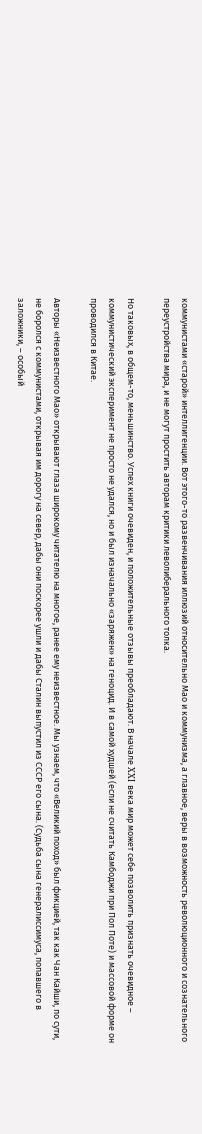коммунистами «старой» интеллигенции. Вот этого-то развенчивания иллюзий относительно Мао и коммунизма, а главное, веры в возможность революционного и сознательного переустройства мира, и не могут простить авторам критики леволиберального толка.

Но таковых, в общем-то, меньшинство. Успех книги очевиден, и положительные отзывы преобладают. В начале XXI века мир может себе позволить признать очевидное – коммунистический эксперимент не просто не удался, но и был изначально «заряжен» на геноцид. И в самой худшей (если не считать Камбоджи при Пол Поте) и массовой форме он проводился в Китае.

Авторы «Неизвестного Мао» открывают глаза широкому читателю на многое, ранее ему неизвестное. Мы узнаем, что «Великий поход» был фикцией, так как Чан Кайши, по сути, не боролся с коммунистами, открывая им дорогу на север, дабы они поскорее ушли и дабы Сталин выпустил из СССР его сына. (Судьба сына генералиссимуса, попавшего в заложники, – особый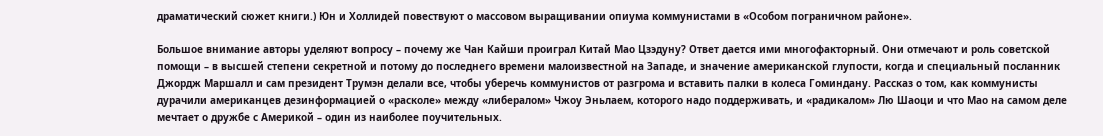драматический сюжет книги.) Юн и Холлидей повествуют о массовом выращивании опиума коммунистами в «Особом пограничном районе».

Большое внимание авторы уделяют вопросу – почему же Чан Кайши проиграл Китай Мао Цзэдуну? Ответ дается ими многофакторный. Они отмечают и роль советской помощи – в высшей степени секретной и потому до последнего времени малоизвестной на Западе, и значение американской глупости, когда и специальный посланник Джордж Маршалл и сам президент Трумэн делали все, чтобы уберечь коммунистов от разгрома и вставить палки в колеса Гоминдану. Рассказ о том, как коммунисты дурачили американцев дезинформацией о «расколе» между «либералом» Чжоу Эньлаем, которого надо поддерживать, и «радикалом» Лю Шаоци и что Мао на самом деле мечтает о дружбе с Америкой – один из наиболее поучительных.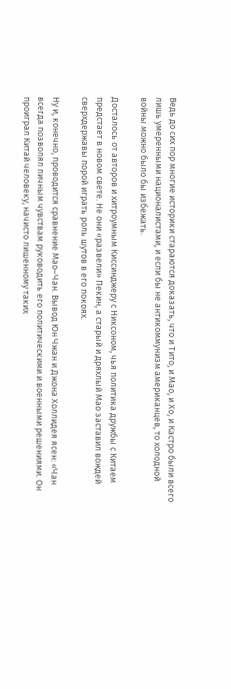Ведь до сих пор многие историки стараются доказать, что и Тито, и Мао, и Хо, и Кастро были всего лишь умеренными националистами, и если бы не антикоммунизм американцев, то холодной войны можно было бы избежать.

Досталось от авторов и хитроумным Киссинджеру с Никсоном, чья политика дружбы с Китаем предстает в новом свете. Не они «развели» Пекин, а старый и дряхлый Мао заставил вождей сверхдержавы порой играть роль шутов в его покоях.

Ну и, конечно, проводится сравнение Мао–Чан. Вывод Юн Чжан и Джона Холлидея ясен: «Чан всегда позволял личным чувствам руководить его политическими и военными решениями. Он проиграл Китай человеку, начисто лишенному таких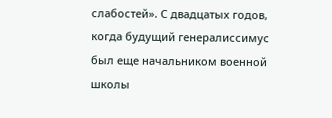слабостей». С двадцатых годов, когда будущий генералиссимус был еще начальником военной школы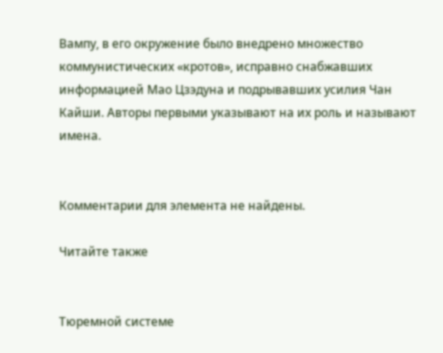Вампу, в его окружение было внедрено множество коммунистических «кротов», исправно снабжавших информацией Мао Цзэдуна и подрывавших усилия Чан Кайши. Авторы первыми указывают на их роль и называют имена.


Комментарии для элемента не найдены.

Читайте также


Тюремной системе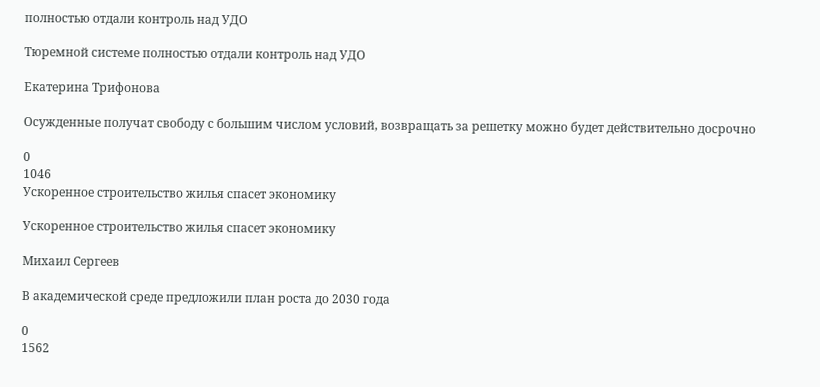полностью отдали контроль над УДО

Тюремной системе полностью отдали контроль над УДО

Екатерина Трифонова

Осужденные получат свободу с большим числом условий, возвращать за решетку можно будет действительно досрочно

0
1046
Ускоренное строительство жилья спасет экономику

Ускоренное строительство жилья спасет экономику

Михаил Сергеев

В академической среде предложили план роста до 2030 года

0
1562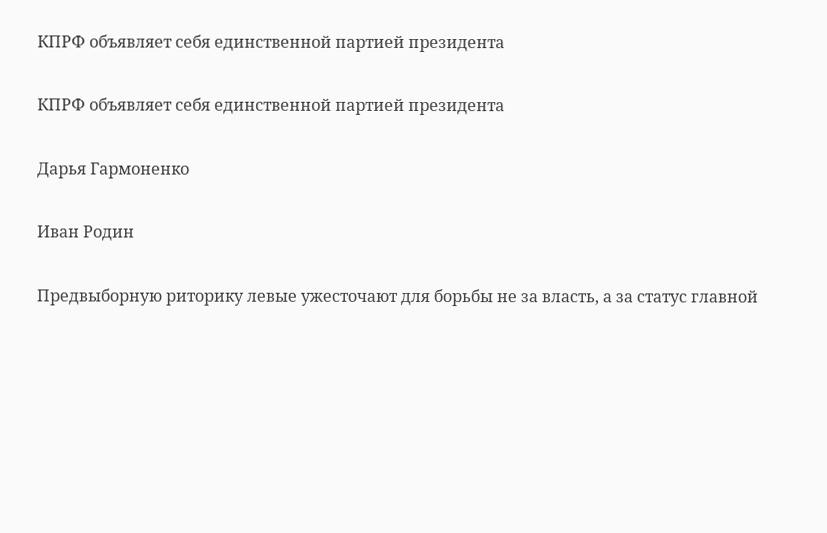КПРФ объявляет себя единственной партией президента

КПРФ объявляет себя единственной партией президента

Дарья Гармоненко

Иван Родин

Предвыборную риторику левые ужесточают для борьбы не за власть, а за статус главной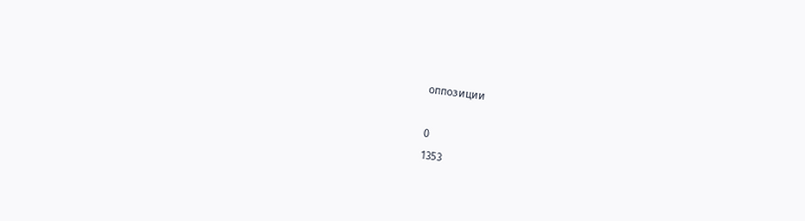оппозиции

0
1353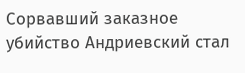Сорвавший заказное убийство Андриевский стал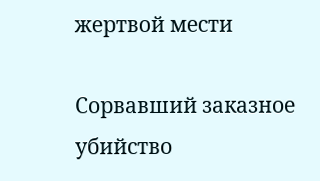жертвой мести

Сорвавший заказное убийство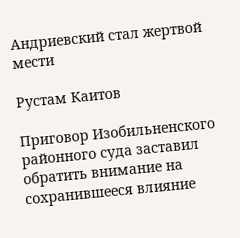Андриевский стал жертвой мести

Рустам Каитов

Приговор Изобильненского районного суда заставил обратить внимание на сохранившееся влияние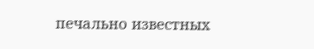печально известных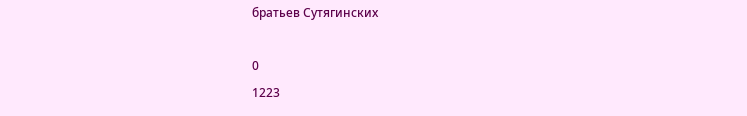братьев Сутягинских

0
1223